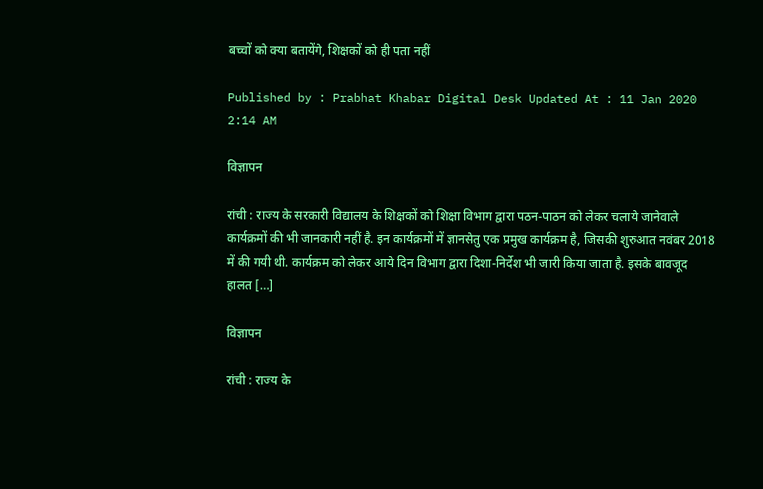बच्चों को क्या बतायेंगे, शिक्षकों को ही पता नहीं

Published by : Prabhat Khabar Digital Desk Updated At : 11 Jan 2020 2:14 AM

विज्ञापन

रांची : राज्य के सरकारी विद्यालय के शिक्षकों को शिक्षा विभाग द्वारा पठन-पाठन को लेकर चलाये जानेवाले कार्यक्रमों की भी जानकारी नहीं है. इन कार्यक्रमों में ज्ञानसेतु एक प्रमुख कार्यक्रम है, जिसकी शुरुआत नवंबर 2018 में की गयी थी. कार्यक्रम को लेकर आये दिन विभाग द्वारा दिशा-निर्देश भी जारी किया जाता है. इसके बावजूद हालत […]

विज्ञापन

रांची : राज्य के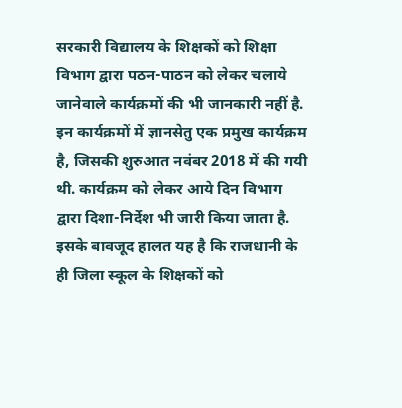सरकारी विद्यालय के शिक्षकों को शिक्षा विभाग द्वारा पठन-पाठन को लेकर चलाये जानेवाले कार्यक्रमों की भी जानकारी नहीं है. इन कार्यक्रमों में ज्ञानसेतु एक प्रमुख कार्यक्रम है, जिसकी शुरुआत नवंबर 2018 में की गयी थी. कार्यक्रम को लेकर आये दिन विभाग द्वारा दिशा-निर्देश भी जारी किया जाता है. इसके बावजूद हालत यह है कि राजधानी के ही जिला स्कूल के शिक्षकों को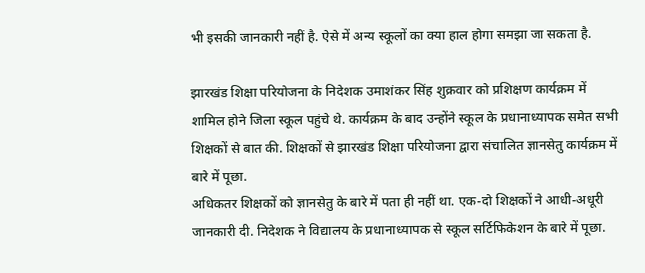भी इसकी जानकारी नहीं है. ऐसे में अन्य स्कूलों का क्या हाल होगा समझा जा सकता है.

झारखंड शिक्षा परियोजना के निदेशक उमाशंकर सिंह शुक्रवार को प्रशिक्षण कार्यक्रम में शामिल होने जिला स्कूल पहुंचे थे. कार्यक्रम के बाद उन्होंने स्कूल के प्रधानाध्यापक समेत सभी शिक्षकों से बात की. शिक्षकों से झारखंड शिक्षा परियोजना द्वारा संचालित ज्ञानसेतु कार्यक्रम में बारे में पूछा.
अधिकतर शिक्षकों को ज्ञानसेतु के बारे में पता ही नहीं था. एक-दो शिक्षकों ने आधी-अधूरी जानकारी दी. निदेशक ने विद्यालय के प्रधानाध्यापक से स्कूल सर्टिफिकेशन के बारे में पूछा.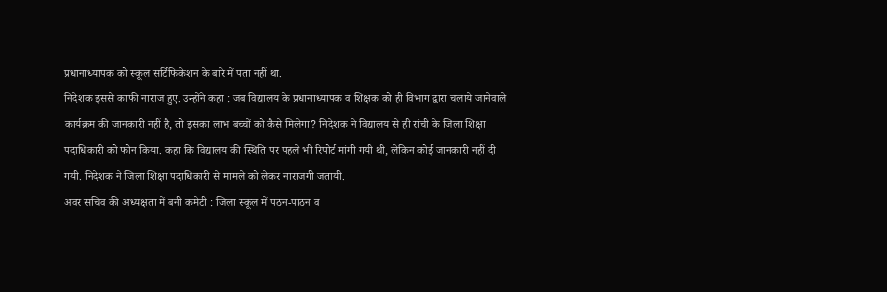प्रधानाध्यापक को स्कूल सर्टिफिकेशन के बारे में पता नहीं था.
निदेशक इससे काफी नाराज हुए. उन्होंने कहा : जब विद्यालय के प्रधानाध्यापक व शिक्षक को ही विभाग द्वारा चलाये जानेवाले कार्यक्रम की जानकारी नहीं है, तो इसका लाभ बच्चों को कैसे मिलेगा? निदेशक ने विद्यालय से ही रांची के जिला शिक्षा पदाधिकारी को फोन किया. कहा कि विद्यालय की स्थिति पर पहले भी रिपोर्ट मांगी गयी थी, लेकिन कोई जानकारी नहीं दी गयी. निदेशक ने जिला शिक्षा पदाधिकारी से मामले को लेकर नाराजगी जतायी.
अवर सचिव की अध्यक्षता में बनी कमेटी : जिला स्कूल में पठन-पाठन व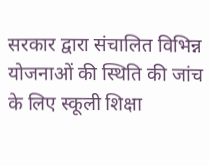सरकार द्वारा संचालित विभिन्न योजनाओं की स्थिति की जांच के लिए स्कूली शिक्षा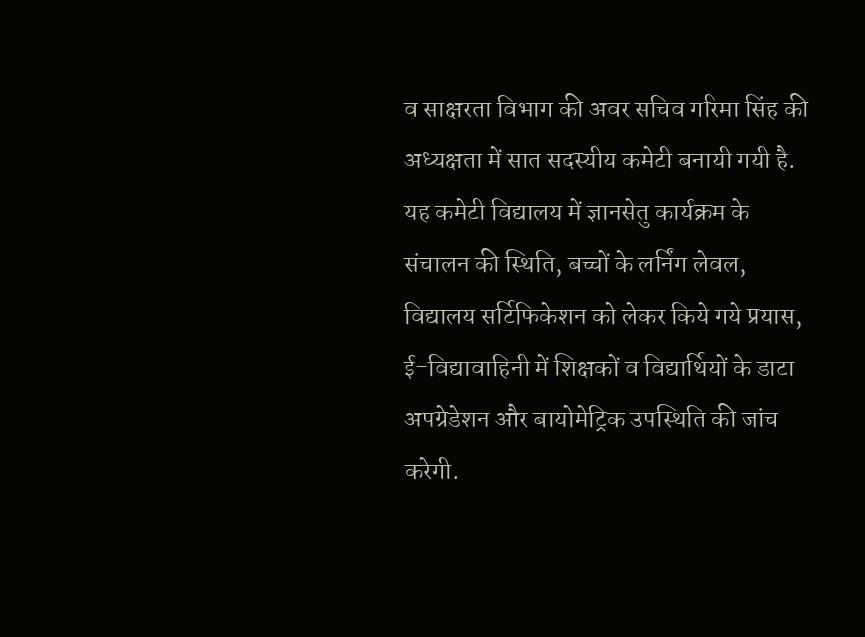व साक्षरता विभाग की अवर सचिव गरिमा सिंह की अध्यक्षता में सात सदस्यीय कमेटी बनायी गयी है.
यह कमेटी विद्यालय में ज्ञानसेतु कार्यक्रम के संचालन की स्थिति, बच्चों के लर्निंग लेवल, विद्यालय सर्टिफिकेशन को लेकर किये गये प्रयास, ई-विद्यावाहिनी में शिक्षकों व विद्यार्थियों के डाटा अपग्रेडेशन और बायोमेट्रिक उपस्थिति की जांच करेगी.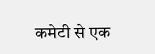कमेटी से एक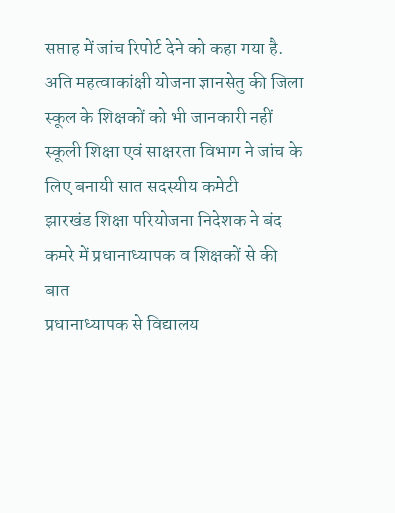सप्ताह में जांच रिपोर्ट देने को कहा गया है.
अति महत्वाकांक्षी योजना ज्ञानसेतु की जिला स्कूल के शिक्षकों को भी जानकारी नहीं
स्कूली शिक्षा एवं साक्षरता विभाग ने जांच के लिए बनायी सात सदस्यीय कमेटी
झारखंड शिक्षा परियोजना निदेशक ने बंद कमरे में प्रधानाध्यापक व शिक्षकों से की बात
प्रधानाध्यापक से विद्यालय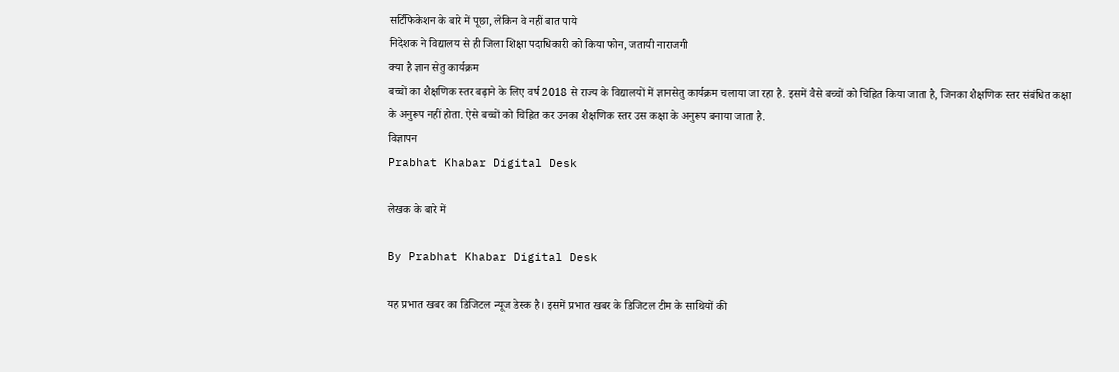सर्टिफिकेशन के बारे में पूछा, लेकिन वे नहीं बात पाये
निदेशक ने विद्यालय से ही जिला शिक्षा पदाधिकारी को किया फोन, जतायी नाराजगी
क्या है ज्ञान सेतु कार्यक्रम
बच्चों का शैक्षणिक स्तर बढ़ाने के लिए वर्ष 2018 से राज्य के विद्यालयों में ज्ञानसेतु कार्यक्रम चलाया जा रहा है. इसमें वैसे बच्चों को चिह्नित किया जाता है, जिनका शैक्षणिक स्तर संबंधित कक्षा के अनुरूप नहीं होता. ऐसे बच्चों को चिह्नित कर उनका शैक्षणिक स्तर उस कक्षा के अनुरूप बनाया जाता है.
विज्ञापन
Prabhat Khabar Digital Desk

लेखक के बारे में

By Prabhat Khabar Digital Desk

यह प्रभात खबर का डिजिटल न्यूज डेस्क है। इसमें प्रभात खबर के डिजिटल टीम के साथियों की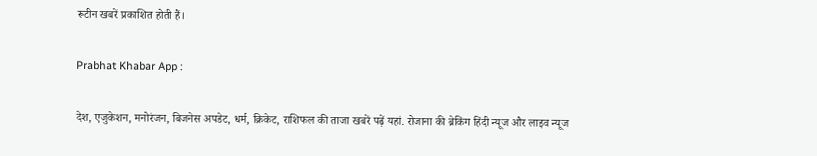रूटीन खबरें प्रकाशित होती हैं।

Prabhat Khabar App :

देश, एजुकेशन, मनोरंजन, बिजनेस अपडेट, धर्म, क्रिकेट, राशिफल की ताजा खबरें पढ़ें यहां. रोजाना की ब्रेकिंग हिंदी न्यूज और लाइव न्यूज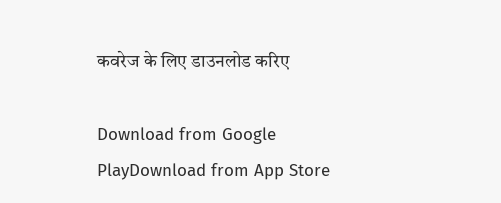कवरेज के लिए डाउनलोड करिए

Download from Google PlayDownload from App Store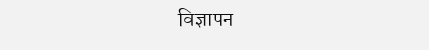विज्ञापन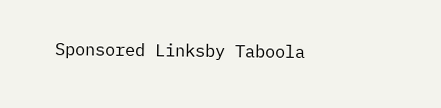Sponsored Linksby Taboola